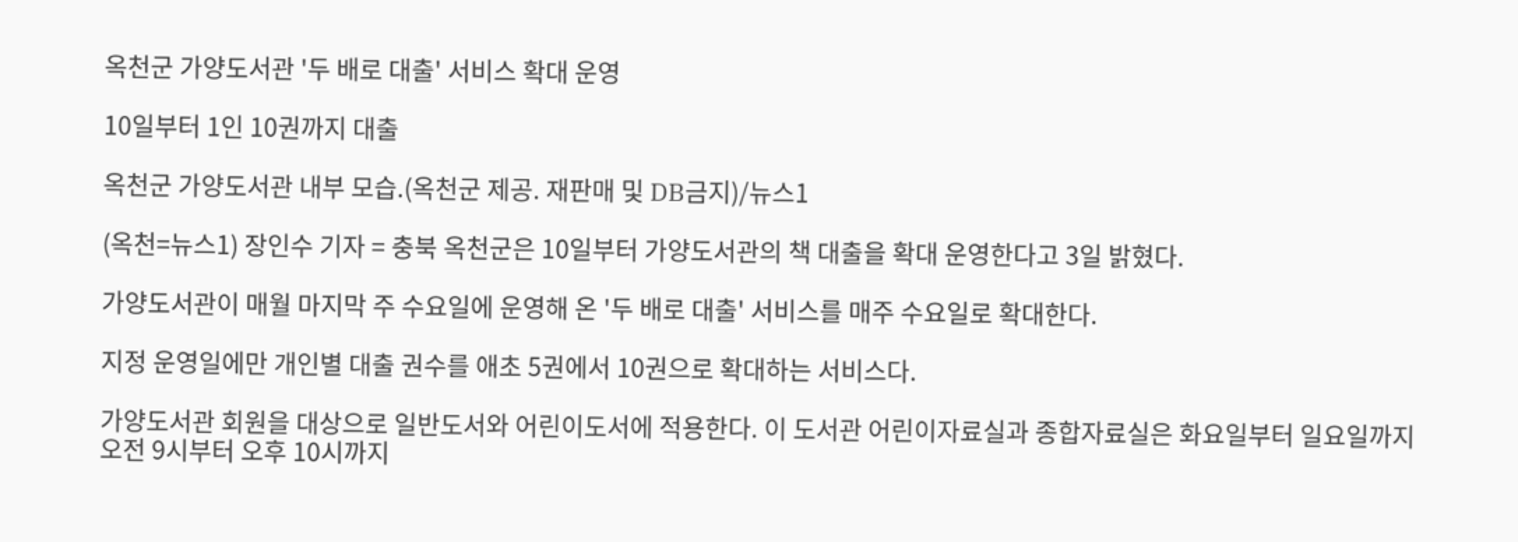옥천군 가양도서관 '두 배로 대출' 서비스 확대 운영

10일부터 1인 10권까지 대출

옥천군 가양도서관 내부 모습.(옥천군 제공. 재판매 및 DB금지)/뉴스1

(옥천=뉴스1) 장인수 기자 = 충북 옥천군은 10일부터 가양도서관의 책 대출을 확대 운영한다고 3일 밝혔다.

가양도서관이 매월 마지막 주 수요일에 운영해 온 '두 배로 대출' 서비스를 매주 수요일로 확대한다.

지정 운영일에만 개인별 대출 권수를 애초 5권에서 10권으로 확대하는 서비스다.

가양도서관 회원을 대상으로 일반도서와 어린이도서에 적용한다. 이 도서관 어린이자료실과 종합자료실은 화요일부터 일요일까지 오전 9시부터 오후 10시까지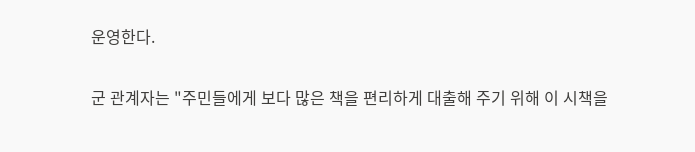운영한다.

군 관계자는 "주민들에게 보다 많은 책을 편리하게 대출해 주기 위해 이 시책을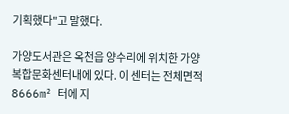기획했다"고 말했다.

가양도서관은 옥천읍 양수리에 위치한 가양복합문화센터내에 있다. 이 센터는 전체면적 8666m² 터에 지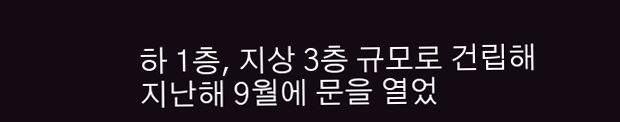하 1층, 지상 3층 규모로 건립해 지난해 9월에 문을 열었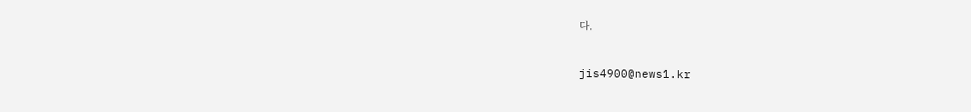다.

jis4900@news1.kr